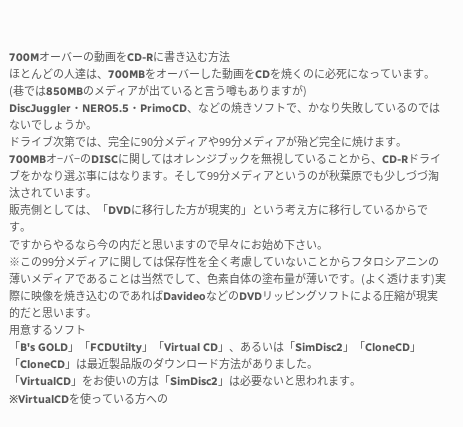700Mオーバーの動画をCD-Rに書き込む方法
ほとんどの人達は、700MBをオーバーした動画をCDを焼くのに必死になっています。
(巷では850MBのメディアが出ていると言う噂もありますが)
DiscJuggler・NERO5.5・PrimoCD、などの焼きソフトで、かなり失敗しているのではないでしょうか。
ドライブ次第では、完全に90分メディアや99分メディアが殆ど完全に焼けます。
700MBオ−バ−のDISCに関してはオレンジブックを無視していることから、CD-Rドライブをかなり選ぶ事にはなります。そして99分メディアというのが秋葉原でも少しづづ淘汰されています。
販売側としては、「DVDに移行した方が現実的」という考え方に移行しているからです。
ですからやるなら今の内だと思いますので早々にお始め下さい。
※この99分メディアに関しては保存性を全く考慮していないことからフタロシアニンの
薄いメディアであることは当然でして、色素自体の塗布量が薄いです。(よく透けます)実際に映像を焼き込むのであればDavideoなどのDVDリッピングソフトによる圧縮が現実的だと思います。
用意するソフト
「B's GOLD」「FCDUtilty」「Virtual CD」、あるいは「SimDisc2」「CloneCD」
「CloneCD」は最近製品版のダウンロード方法がありました。
「VirtualCD」をお使いの方は「SimDisc2」は必要ないと思われます。
※VirtualCDを使っている方への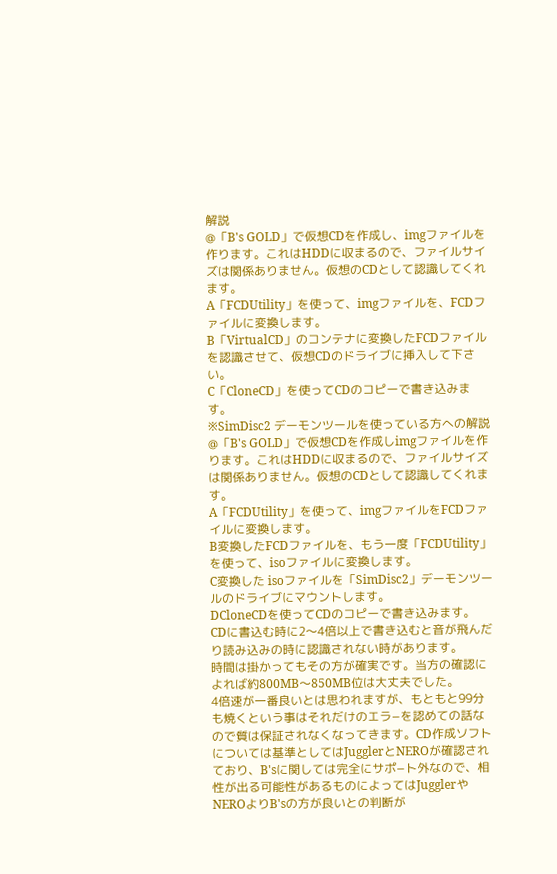解説
@「B's GOLD」で仮想CDを作成し、imgファイルを作ります。これはHDDに収まるので、ファイルサイズは関係ありません。仮想のCDとして認識してくれます。
A「FCDUtility」を使って、imgファイルを、FCDファイルに変換します。
B「VirtualCD」のコンテナに変換したFCDファイルを認識させて、仮想CDのドライブに挿入して下さい。
C「CloneCD」を使ってCDのコピーで書き込みます。
※SimDisc2 デーモンツールを使っている方への解説
@「B's GOLD」で仮想CDを作成しimgファイルを作ります。これはHDDに収まるので、ファイルサイズは関係ありません。仮想のCDとして認識してくれます。
A「FCDUtility」を使って、imgファイルをFCDファイルに変換します。
B変換したFCDファイルを、もう一度「FCDUtility」を使って、isoファイルに変換します。
C変換した isoファイルを「SimDisc2」デーモンツールのドライブにマウントします。
DCloneCDを使ってCDのコピーで書き込みます。
CDに書込む時に2〜4倍以上で書き込むと音が飛んだり読み込みの時に認識されない時があります。
時間は掛かってもその方が確実です。当方の確認によれば約800MB〜850MB位は大丈夫でした。
4倍速が一番良いとは思われますが、もともと99分も焼くという事はそれだけのエラ−を認めての話なので質は保証されなくなってきます。CD作成ソフトについては基準としてはJugglerとNEROが確認されており、B'sに関しては完全にサポ−ト外なので、相性が出る可能性があるものによってはJugglerやNEROよりB'sの方が良いとの判断が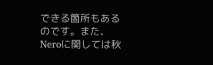できる箇所もあるのです。また、Neroに関しては秋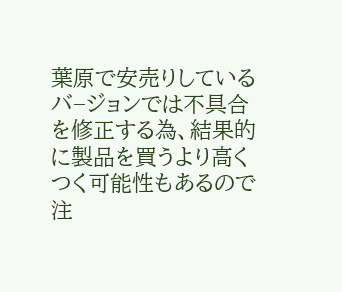葉原で安売りしているバ−ジョンでは不具合を修正する為、結果的に製品を買うより高くつく可能性もあるので注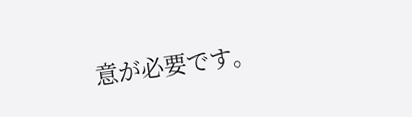意が必要です。